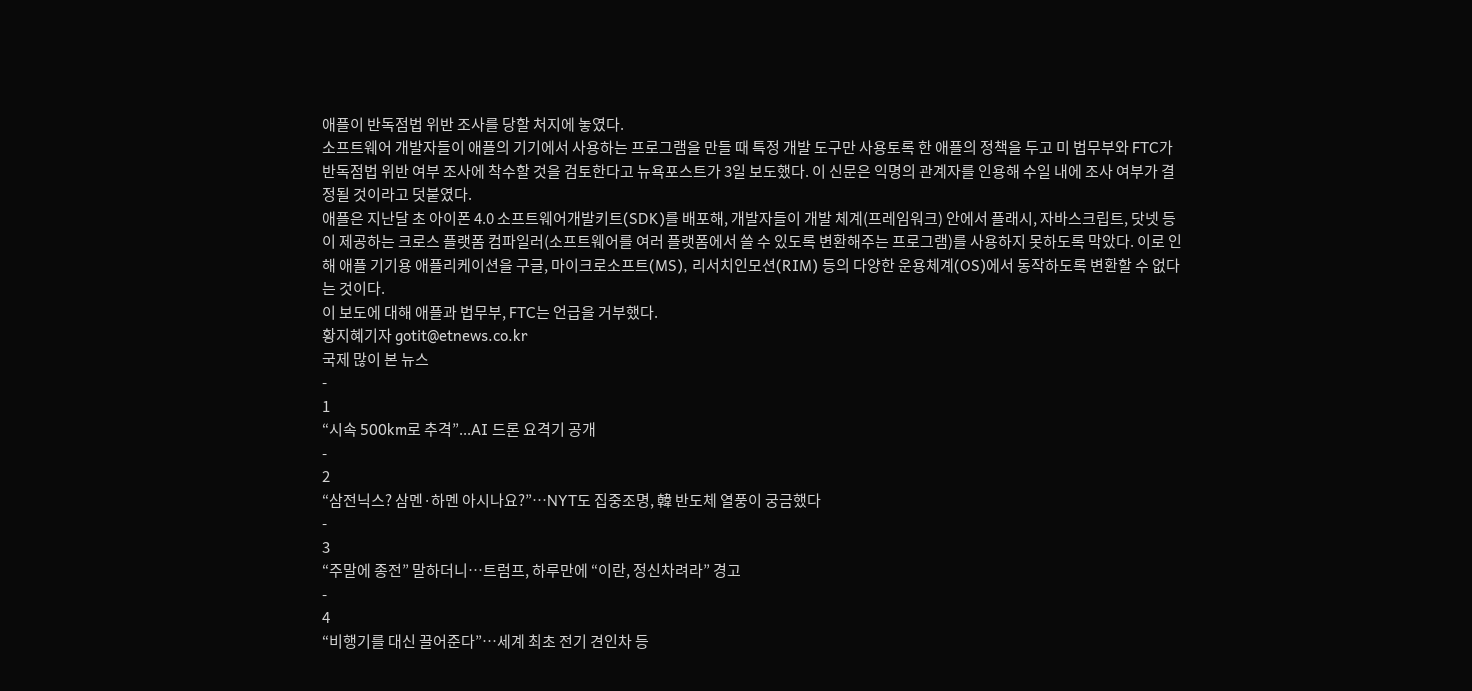애플이 반독점법 위반 조사를 당할 처지에 놓였다.
소프트웨어 개발자들이 애플의 기기에서 사용하는 프로그램을 만들 때 특정 개발 도구만 사용토록 한 애플의 정책을 두고 미 법무부와 FTC가 반독점법 위반 여부 조사에 착수할 것을 검토한다고 뉴욕포스트가 3일 보도했다. 이 신문은 익명의 관계자를 인용해 수일 내에 조사 여부가 결정될 것이라고 덧붙였다.
애플은 지난달 초 아이폰 4.0 소프트웨어개발키트(SDK)를 배포해, 개발자들이 개발 체계(프레임워크) 안에서 플래시, 자바스크립트, 닷넷 등이 제공하는 크로스 플랫폼 컴파일러(소프트웨어를 여러 플랫폼에서 쓸 수 있도록 변환해주는 프로그램)를 사용하지 못하도록 막았다. 이로 인해 애플 기기용 애플리케이션을 구글, 마이크로소프트(MS), 리서치인모션(RIM) 등의 다양한 운용체계(OS)에서 동작하도록 변환할 수 없다는 것이다.
이 보도에 대해 애플과 법무부, FTC는 언급을 거부했다.
황지혜기자 gotit@etnews.co.kr
국제 많이 본 뉴스
-
1
“시속 500km로 추격”...AI 드론 요격기 공개
-
2
“삼전닉스? 삼멘·하멘 아시나요?”…NYT도 집중조명, 韓 반도체 열풍이 궁금했다
-
3
“주말에 종전” 말하더니…트럼프, 하루만에 “이란, 정신차려라” 경고
-
4
“비행기를 대신 끌어준다”…세계 최초 전기 견인차 등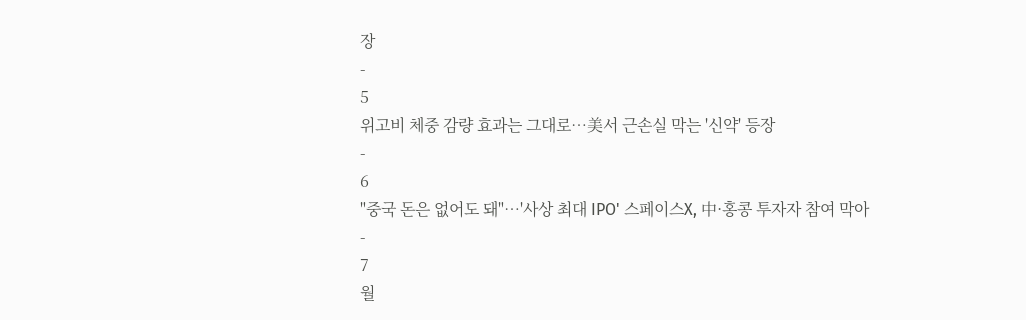장
-
5
위고비 체중 감량 효과는 그대로…美서 근손실 막는 '신약' 등장
-
6
"중국 돈은 없어도 돼"…'사상 최대 IPO' 스페이스X, 中·홍콩 투자자 참여 막아
-
7
월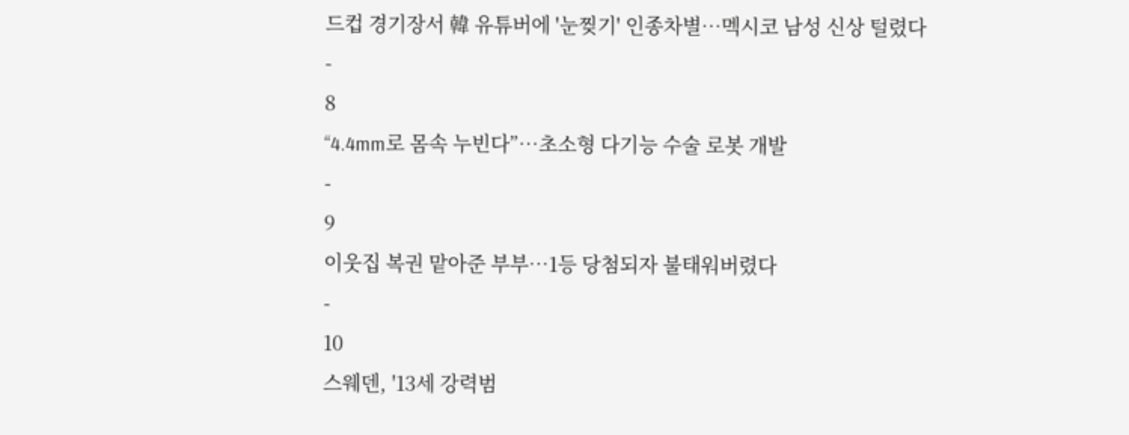드컵 경기장서 韓 유튜버에 '눈찢기' 인종차별…멕시코 남성 신상 털렸다
-
8
“4.4mm로 몸속 누빈다”…초소형 다기능 수술 로봇 개발
-
9
이웃집 복권 맡아준 부부…1등 당첨되자 불태워버렸다
-
10
스웨덴, '13세 강력범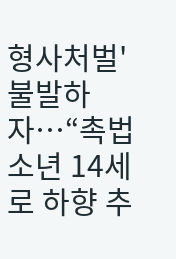형사처벌' 불발하자…“촉법소년 14세로 하향 추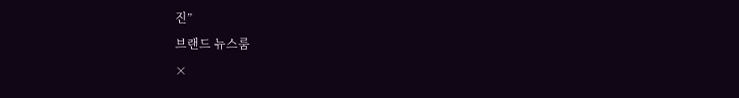진”
브랜드 뉴스룸
×